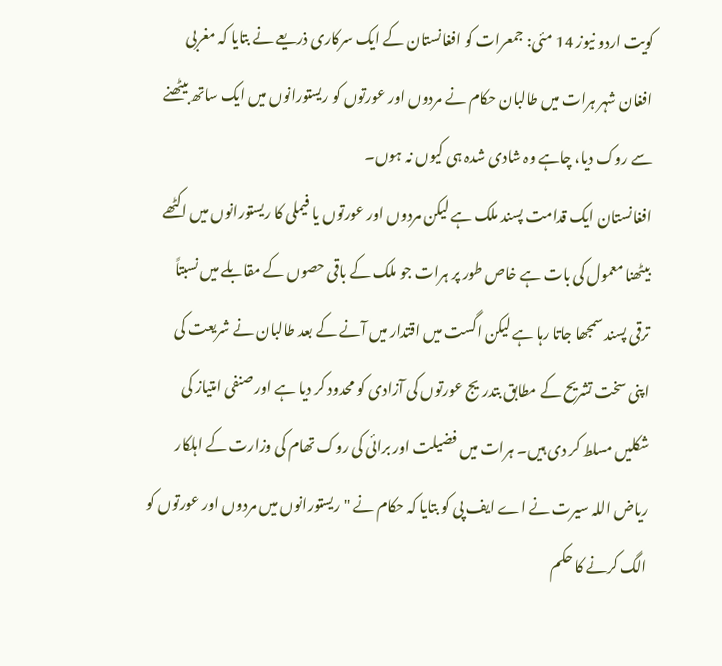کویت اردو نیوز 14 مئی: جمعرات کو افغانستان کے ایک سرکاری ذریعے نے بتایا کہ مغربی افغان شہر ہرات میں طالبان حکام نے مردوں اور عورتوں کو ریستورانوں میں ایک ساتھ بیٹھنے سے روک دیا، چاہے وہ شادی شدہ ہی کیوں نہ ہوں۔
افغانستان ایک قدامت پسند ملک ہے لیکن مردوں اور عورتوں یا فیملی کا ریستورانوں میں اکٹھے بیٹھنا معمول کی بات ہے خاص طور پر ہرات جو ملک کے باقی حصوں کے مقابلے میں نسبتاً ترقی پسند سمجھا جاتا رہا ہے لیکن اگست میں اقتدار میں آنے کے بعد طالبان نے شریعت کی اپنی سخت تشریح کے مطابق بتدریج عورتوں کی آزادی کو محدود کر دیا ہے اور صنفی امتیاز کی شکلیں مسلط کر دی ہیں۔ ہرات میں فضیلت اور برائی کی روک تھام کی وزارت کے اہلکار ریاض اللہ سیرت نے اے ایف پی کو بتایا کہ حکام نے "ریستورانوں میں مردوں اور عورتوں کو الگ کرنے کا حکم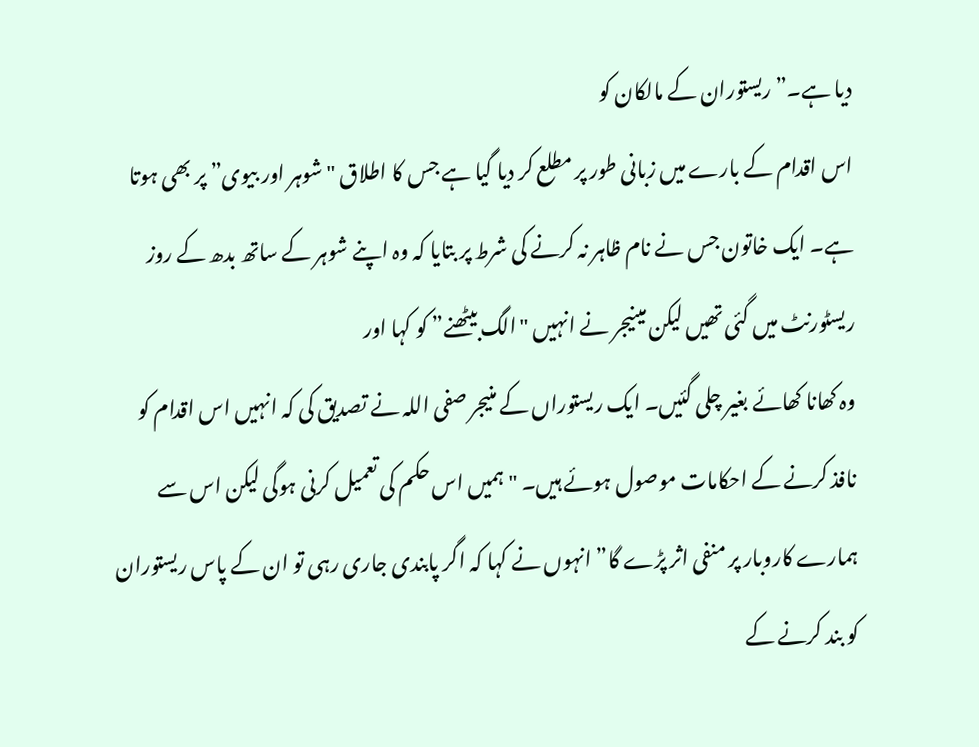دیا ہے۔” ریستوران کے مالکان کو
اس اقدام کے بارے میں زبانی طور پر مطلع کر دیا گیا ہے جس کا اطلاق "شوہر اور بیوی” پر بھی ہوتا ہے۔ ایک خاتون جس نے نام ظاہر نہ کرنے کی شرط پر بتایا کہ وہ اپنے شوہر کے ساتھ بدھ کے روز ریسٹورنٹ میں گئی تھیں لیکن مینیجر نے انہیں "الگ بیٹھنے” کو کہا اور
وہ کھانا کھائے بغیر چلی گئیں۔ ایک ریستوراں کے منیجر صفی اللہ نے تصدیق کی کہ انہیں اس اقدام کو نافذ کرنے کے احکامات موصول ہوئے ہیں۔ "ہمیں اس حکم کی تعمیل کرنی ہوگی لیکن اس سے ہمارے کاروبار پر منفی اثر پڑے گا” انہوں نے کہا کہ اگر پابندی جاری رہی تو ان کے پاس ریستوران کو بند کرنے کے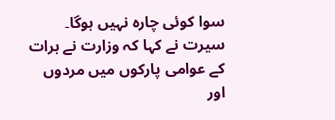سوا کوئی چارہ نہیں ہوگا۔ سیرت نے کہا کہ وزارت نے ہرات کے عوامی پارکوں میں مردوں اور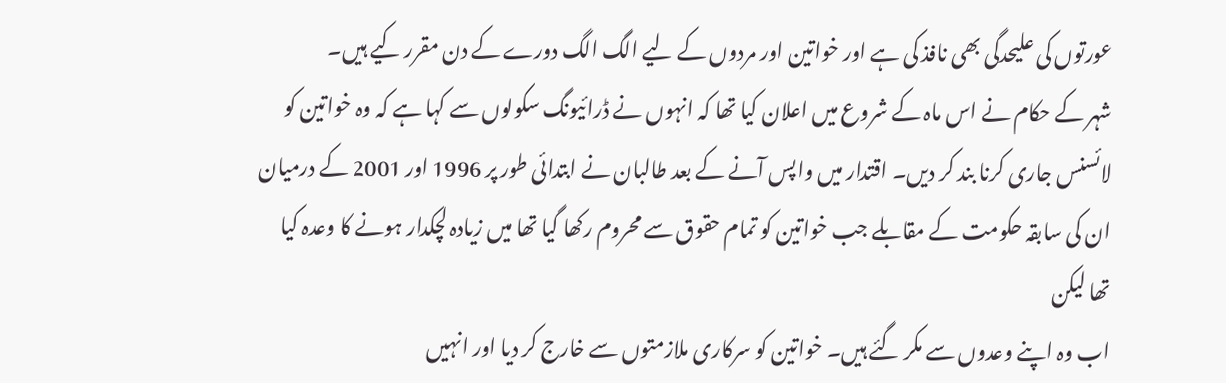عورتوں کی علیحدگی بھی نافذ کی ہے اور خواتین اور مردوں کے لیے الگ الگ دورے کے دن مقرر کیے ہیں۔
شہر کے حکام نے اس ماہ کے شروع میں اعلان کیا تھا کہ انہوں نے ڈرائیونگ سکولوں سے کہا ہے کہ وہ خواتین کو لائسنس جاری کرنا بند کر دیں۔ اقتدار میں واپس آنے کے بعد طالبان نے ابتدائی طور پر 1996 اور 2001 کے درمیان ان کی سابقہ حکومت کے مقابلے جب خواتین کو تمام حقوق سے محروم رکھا گیا تھا میں زیادہ لچکدار ہونے کا وعدہ کیا تھا لیکن
اب وہ اپنے وعدوں سے مکر گئے ہیں۔ خواتین کو سرکاری ملازمتوں سے خارج کر دیا اور انہیں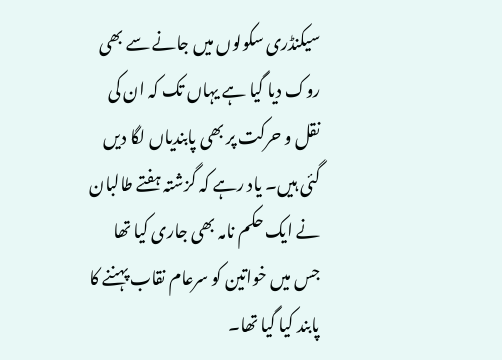سیکنڈری سکولوں میں جانے سے بھی روک دیا گیا ہے یہاں تک کہ ان کی نقل و حرکت پر بھی پابندیاں لگا دیں گئی ہیں۔ یاد رہے کہ گزشتہ ہفتے طالبان نے ایک حکم نامہ بھی جاری کیا تھا جس میں خواتین کو سرعام نقاب پہننے کا پابند کیا گیا تھا۔